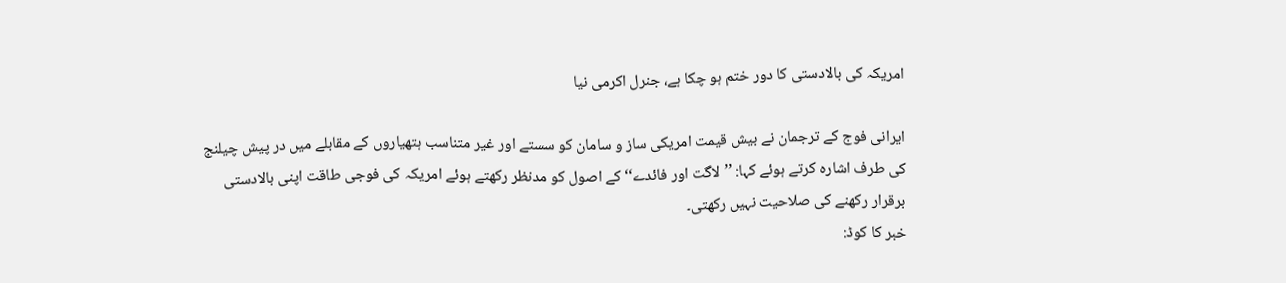امریکہ کی بالادستی کا دور ختم ہو چکا ہے، جنرل اکرمی نیا

ایرانی فوج کے ترجمان نے بیش قیمت امریکی ساز و سامان کو سستے اور غیر متناسب ہتھیاروں کے مقابلے میں در پیش چیلنج کی طرف اشارہ کرتے ہوئے کہا: ’’لاگت اور فائدے‘‘ کے اصول کو مدنظر رکھتے ہوئے امریکہ کی فوجی طاقت اپنی بالادستی برقرار رکھنے کی صلاحیت نہیں رکھتی۔
خبر کا کوڈ: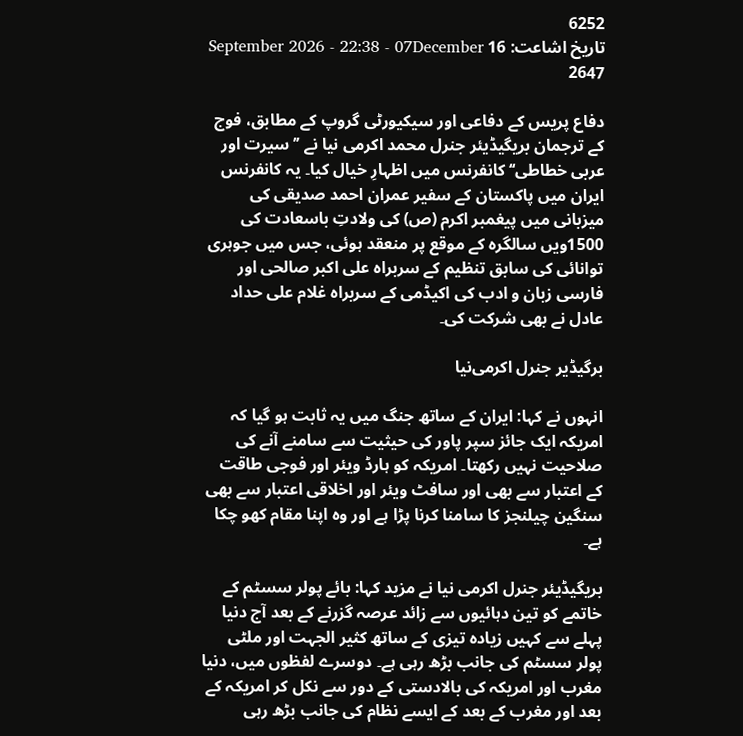6252
تاریخ اشاعت: 16 September 2026 - 22:38 - 07December 2647

دفاع پریس کے دفاعی اور سیکیورٹی گروپ کے مطابق، فوج کے ترجمان بریگیڈیئر جنرل محمد اکرمی نیا نے ’’سیرت اور عربی خطاطی‘‘ کانفرنس میں اظہارِ خیال کیا۔ یہ کانفرنس ایران میں پاکستان کے سفیر عمران احمد صدیقی کی میزبانی میں پیغمبر اکرم (ص) کی ولادتِ باسعادت کی 1500ویں سالگرہ کے موقع پر منعقد ہوئی، جس میں جوہری توانائی کی سابق تنظیم کے سربراہ علی اکبر صالحی اور فارسی زبان و ادب کی اکیڈمی کے سربراہ غلام علی حداد عادل نے بھی شرکت کی۔

برگیڈیر جنرل اکرمى‌نیا

انہوں نے کہا: ایران کے ساتھ جنگ میں یہ ثابت ہو گیا کہ امریکہ ایک جائز سپر پاور کی حیثیت سے سامنے آنے کی صلاحیت نہیں رکھتا۔ امریکہ کو ہارڈ ویئر اور فوجی طاقت کے اعتبار سے بھی اور سافٹ ویئر اور اخلاقی اعتبار سے بھی سنگین چیلنجز کا سامنا کرنا پڑا ہے اور وہ اپنا مقام کھو چکا ہے۔

بریگیڈیئر جنرل اکرمی نیا نے مزید کہا: بائے پولر سسٹم کے خاتمے کو تین دہائیوں سے زائد عرصہ گزرنے کے بعد آج دنیا پہلے سے کہیں زیادہ تیزی کے ساتھ کثیر الجہت اور ملٹی پولر سسٹم کی جانب بڑھ رہی ہے۔ دوسرے لفظوں میں، دنیا مغرب اور امریکہ کی بالادستی کے دور سے نکل کر امریکہ کے بعد اور مغرب کے بعد کے ایسے نظام کی جانب بڑھ رہی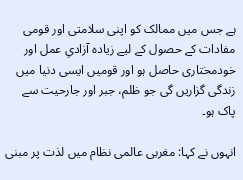ہے جس میں ممالک کو اپنی سلامتی اور قومی مفادات کے حصول کے لیے زیادہ آزادیِ عمل اور خودمختاری حاصل ہو اور قومیں ایسی دنیا میں زندگی گزاریں گی جو ظلم، جبر اور جارحیت سے پاک ہو۔

انہوں نے کہا: مغربی عالمی نظام میں لذت پر مبنی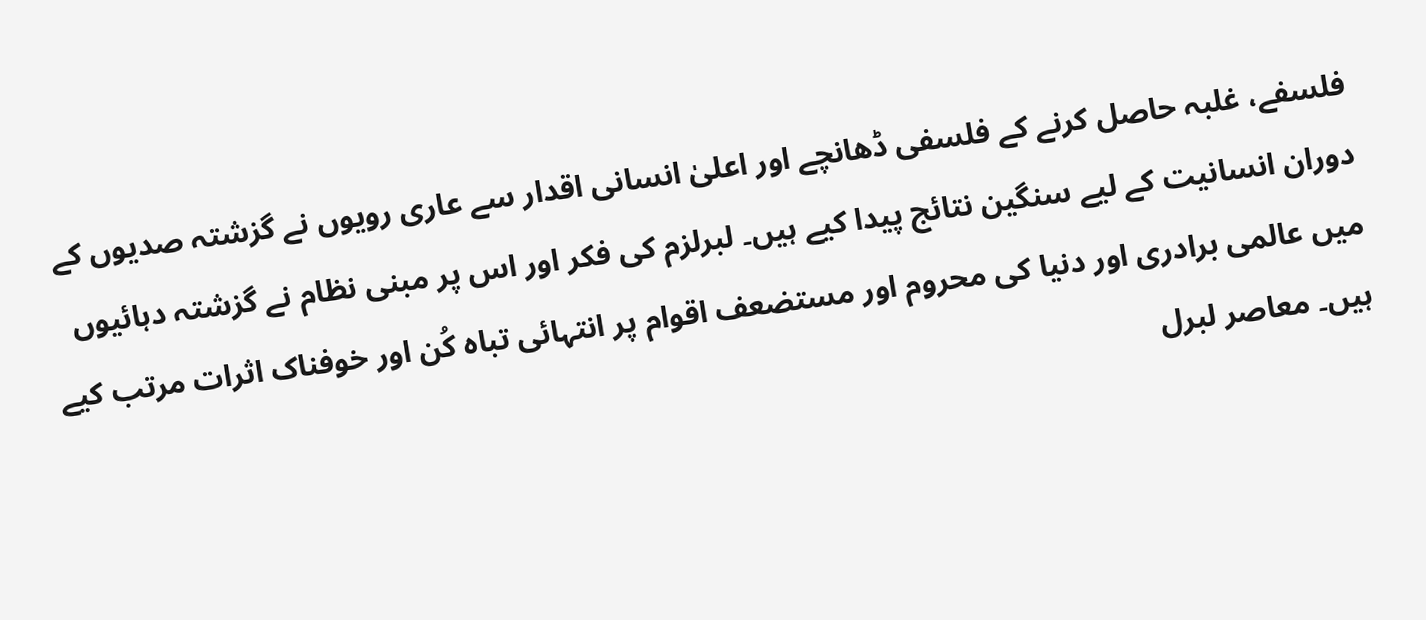فلسفے، غلبہ حاصل کرنے کے فلسفی ڈھانچے اور اعلیٰ انسانی اقدار سے عاری رویوں نے گزشتہ صدیوں کے دوران انسانیت کے لیے سنگین نتائج پیدا کیے ہیں۔ لبرلزم کی فکر اور اس پر مبنی نظام نے گزشتہ دہائیوں میں عالمی برادری اور دنیا کی محروم اور مستضعف اقوام پر انتہائی تباہ کُن اور خوفناک اثرات مرتب کیے ہیں۔ معاصر لبرل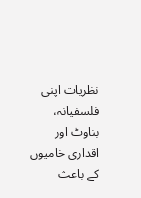نظریات اپنی فلسفیانہ، بناوٹ اور اقداری خامیوں کے باعث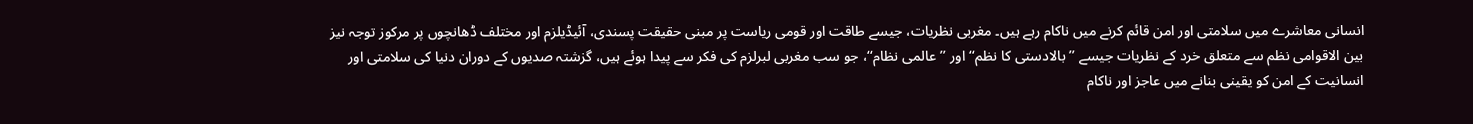انسانی معاشرے میں سلامتی اور امن قائم کرنے میں ناکام رہے ہیں۔ مغربی نظریات، جیسے طاقت اور قومی ریاست پر مبنی حقیقت پسندی، آئیڈیلزم اور مختلف ڈھانچوں پر مرکوز توجہ نیز بین الاقوامی نظم سے متعلق خرد کے نظریات جیسے ’’بالادستی کا نظم‘‘ اور ’’عالمی نظام‘‘، جو سب مغربی لبرلزم کی فکر سے پیدا ہوئے ہیں، گزشتہ صدیوں کے دوران دنیا کی سلامتی اور انسانیت کے امن کو یقینی بنانے میں عاجز اور ناکام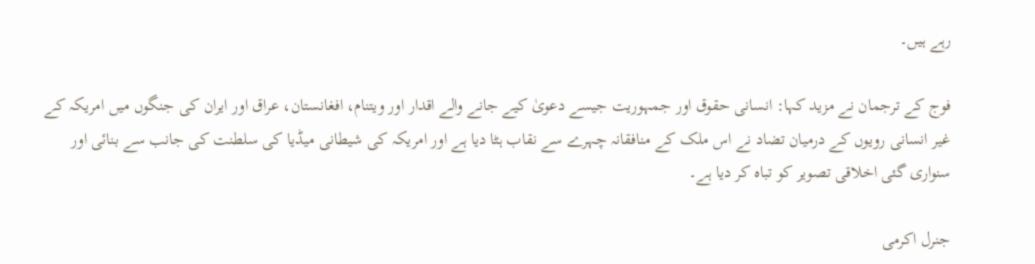رہے ہیں۔

فوج کے ترجمان نے مزید کہا: انسانی حقوق اور جمہوریت جیسے دعویٰ کیے جانے والے اقدار اور ویتنام، افغانستان، عراق اور ایران کی جنگوں میں امریکہ کے غیر انسانی رویوں کے درمیان تضاد نے اس ملک کے منافقانہ چہرے سے نقاب ہٹا دیا ہے اور امریکہ کی شیطانی میڈیا کی سلطنت کی جانب سے بنائی اور سنواری گئی اخلاقی تصویر کو تباہ کر دیا ہے۔

جنرل اکرمی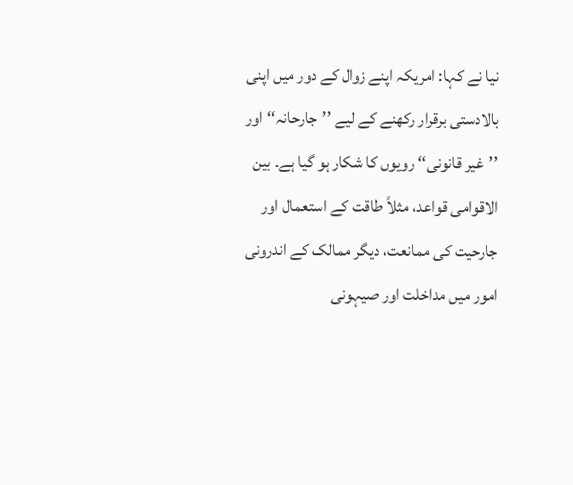نیا نے کہا: امریکہ اپنے زوال کے دور میں اپنی بالادستی برقرار رکھنے کے لیے ’’جارحانہ‘‘ اور ’’غیر قانونی‘‘ رویوں کا شکار ہو گیا ہے۔ بین الاقوامی قواعد، مثلاً طاقت کے استعمال اور جارحیت کی ممانعت، دیگر ممالک کے اندرونی امور میں مداخلت اور صیہونی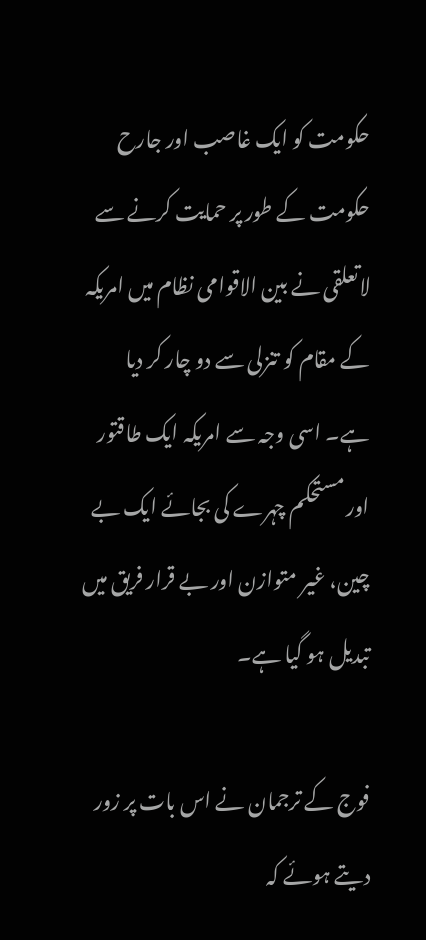حکومت کو ایک غاصب اور جارح حکومت کے طور پر حمایت کرنے سے لاتعلقی نے بین الاقوامی نظام میں امریکہ کے مقام کو تنزلی سے دو چار کر دیا ہے۔ اسی وجہ سے امریکہ ایک طاقتور اور مستحکم چہرے کی بجائے ایک بے چین، غیر متوازن اور بے قرار فریق میں تبدیل ہو گیا ہے۔

فوج کے ترجمان نے اس بات پر زور دیتے ہوئے کہ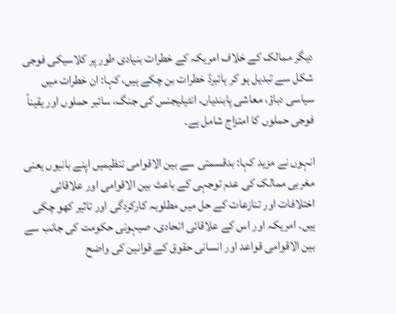دیگر ممالک کے خلاف امریکہ کے خطرات بنیادی طور پر کلاسیکی فوجی شکل سے تبدیل ہو کر ہائبرڈ خطرات بن چکے ہیں، کہا: ان خطرات میں سیاسی دباؤ، معاشی پابندیاں، انٹیلیجنس کی جنگ، سائبر حملوں اور یقیناً فوجی حملوں کا امتزاج شامل ہے۔

انہوں نے مزید کہا: بدقسمتی سے بین الاقوامی تنظیمیں اپنے بانیوں یعنی مغربی ممالک کی عدم توجہی کے باعث بین الاقوامی اور علاقائی اختلافات اور تنازعات کے حل میں مطلوبہ کارکردگی اور تاثیر کھو چکی ہیں۔ امریکہ اور اس کے علاقائی اتحادی، صیہونی حکومت کی جانب سے بین الاقوامی قواعد اور انسانی حقوق کے قوانین کی واضح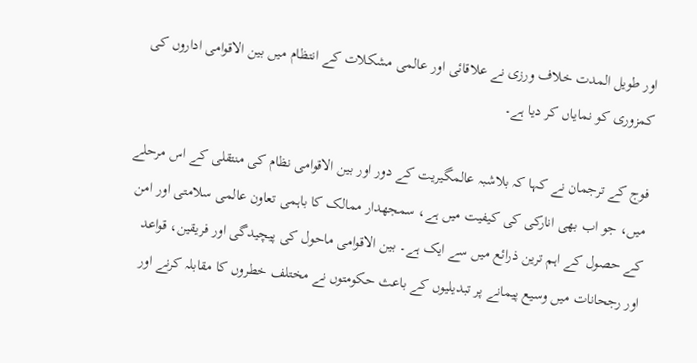اور طویل المدت خلاف ورزی نے علاقائی اور عالمی مشکلات کے انتظام میں بین الاقوامی اداروں کی کمزوری کو نمایاں کر دیا ہے۔

فوج کے ترجمان نے کہا کہ بلاشبہ عالمگیریت کے دور اور بین الاقوامی نظام کی منتقلی کے اس مرحلے میں، جو اب بھی انارکی کی کیفیت میں ہے، سمجھدار ممالک کا باہمی تعاون عالمی سلامتی اور امن کے حصول کے اہم ترین ذرائع میں سے ایک ہے۔ بین الاقوامی ماحول کی پیچیدگی اور فریقین، قواعد اور رجحانات میں وسیع پیمانے پر تبدیلیوں کے باعث حکومتوں نے مختلف خطروں کا مقابلہ کرنے اور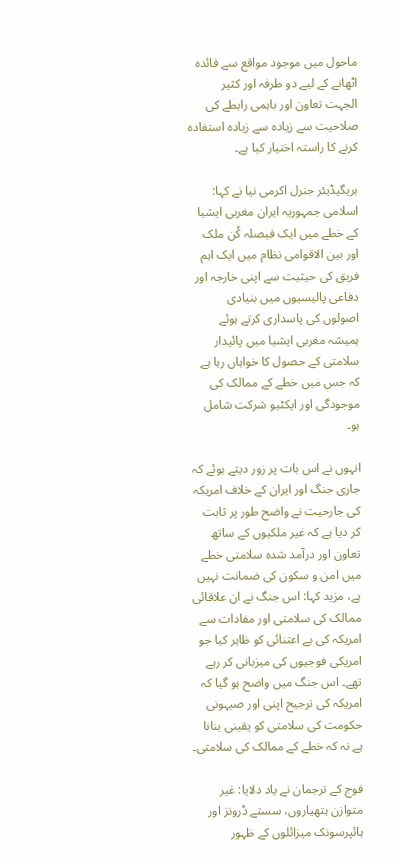ماحول میں موجود مواقع سے فائدہ اٹھانے کے لیے دو طرفہ اور کثیر الجہت تعاون اور باہمی رابطے کی صلاحیت سے زیادہ سے زیادہ استفادہ کرنے کا راستہ اختیار کیا ہے۔

بریگیڈیئر جنرل اکرمی نیا نے کہا: اسلامی جمہوریہ ایران مغربی ایشیا کے خطے میں ایک فیصلہ کُن ملک اور بین الاقوامی نظام میں ایک اہم فریق کی حیثیت سے اپنی خارجہ اور دفاعی پالیسیوں میں بنیادی اصولوں کی پاسداری کرتے ہوئے ہمیشہ مغربی ایشیا میں پائیدار سلامتی کے حصول کا خواہاں رہا ہے کہ جس میں خطے کے ممالک کی موجودگی اور ایکٹیو شرکت شامل ہو۔

انہوں نے اس بات پر زور دیتے ہوئے کہ جاری جنگ اور ایران کے خلاف امریکہ کی جارحیت نے واضح طور پر ثابت کر دیا ہے کہ غیر ملکیوں کے ساتھ تعاون اور درآمد شدہ سلامتی خطے میں امن و سکون کی ضمانت نہیں ہے، مزید کہا: اس جنگ نے ان علاقائی ممالک کی سلامتی اور مفادات سے امریکہ کی بے اعتنائی کو ظاہر کیا جو امریکی فوجیوں کی میزبانی کر رہے تھے۔ اس جنگ میں واضح ہو گیا کہ امریکہ کی ترجیح اپنی اور صیہونی حکومت کی سلامتی کو یقینی بنانا ہے نہ کہ خطے کے ممالک کی سلامتی۔

فوج کے ترجمان نے یاد دلایا: غیر متوازن ہتھیاروں، سستے ڈرونز اور ہائپرسونک میزائلوں کے ظہور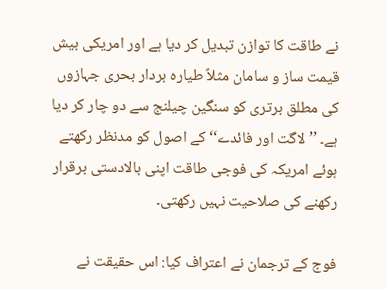نے طاقت کا توازن تبدیل کر دیا ہے اور امریکی بیش قیمت ساز و سامان مثلاً طیارہ بردار بحری جہازوں کی مطلق برتری کو سنگین چیلنج سے دو چار کر دیا ہے۔ ’’لاگت اور فائدے‘‘ کے اصول کو مدنظر رکھتے ہوئے امریکہ کی فوجی طاقت اپنی بالادستی برقرار رکھنے کی صلاحیت نہیں رکھتی۔

فوج کے ترجمان نے اعتراف کیا: اس حقیقت نے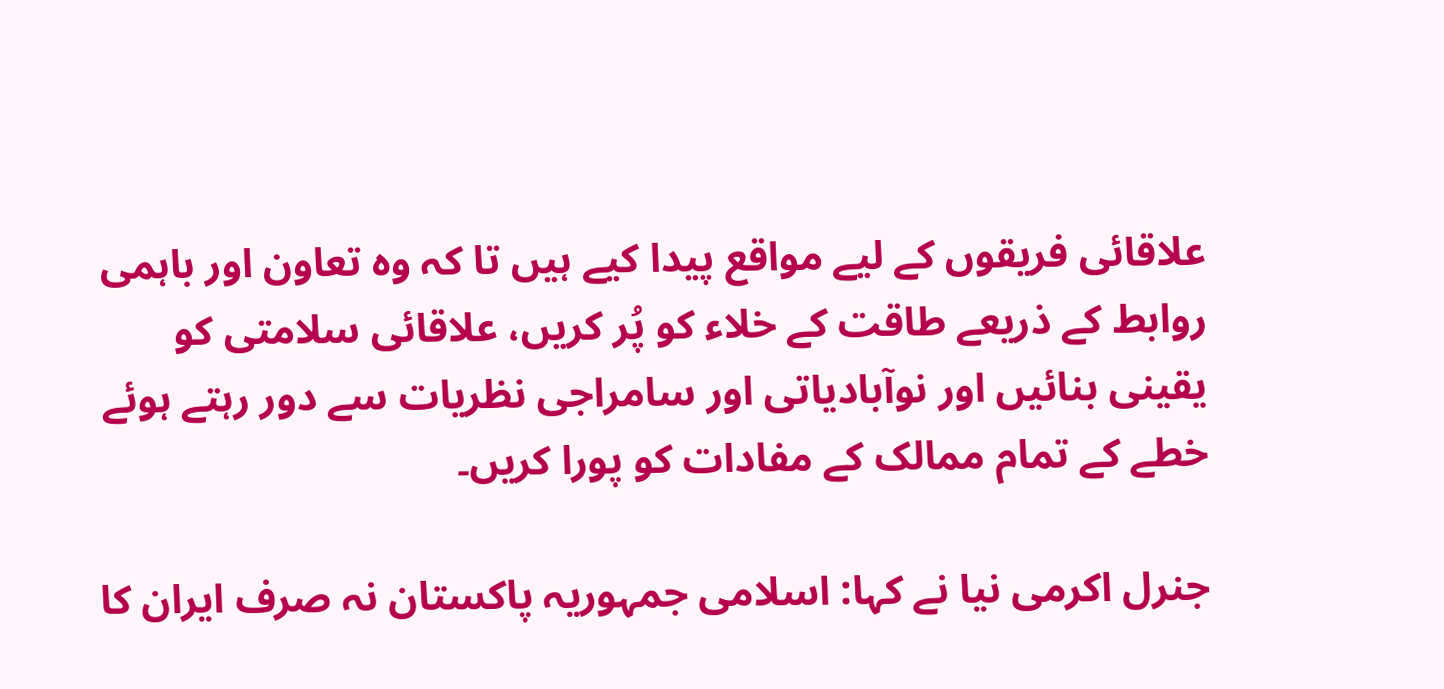علاقائی فریقوں کے لیے مواقع پیدا کیے ہیں تا کہ وہ تعاون اور باہمی روابط کے ذریعے طاقت کے خلاء کو پُر کریں، علاقائی سلامتی کو یقینی بنائیں اور نوآبادیاتی اور سامراجی نظریات سے دور رہتے ہوئے خطے کے تمام ممالک کے مفادات کو پورا کریں۔

جنرل اکرمی نیا نے کہا: اسلامی جمہوریہ پاکستان نہ صرف ایران کا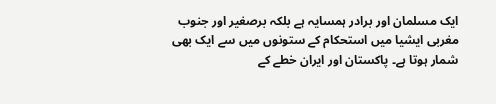ایک مسلمان اور برادر ہمسایہ ہے بلکہ برصغیر اور جنوب مغربی ایشیا میں استحکام کے ستونوں میں سے ایک بھی شمار ہوتا ہے۔ پاکستان اور ایران خطے کے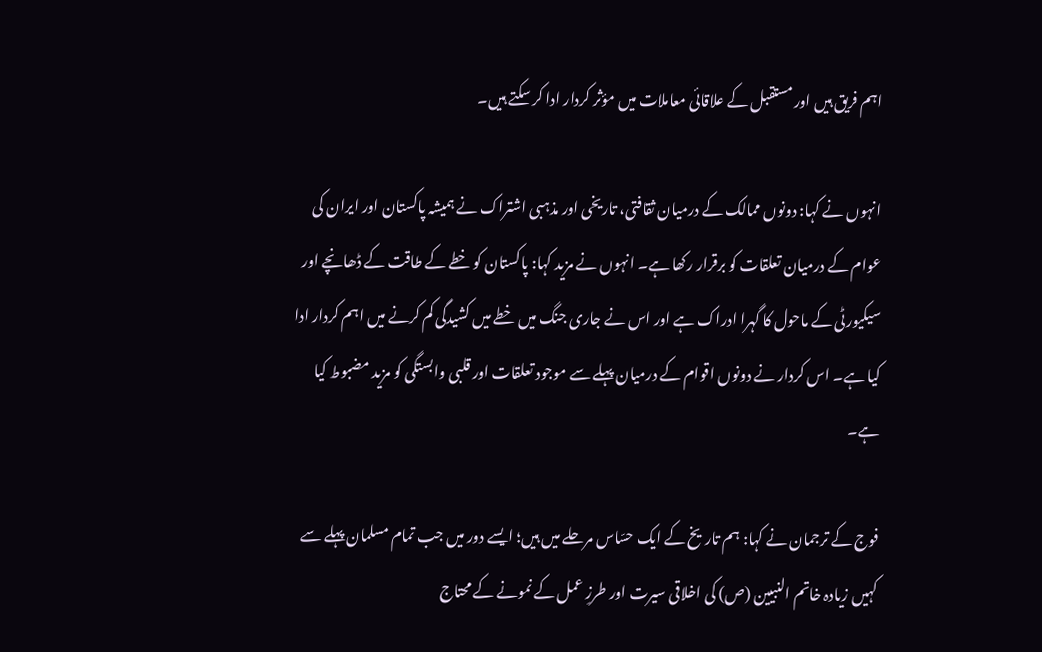اہم فریق ہیں اور مستقبل کے علاقائی معاملات میں مؤثر کردار ادا کر سکتے ہیں۔

انہوں نے کہا: دونوں ممالک کے درمیان ثقافتی، تاریخی اور مذہبی اشتراک نے ہمیشہ پاکستان اور ایران کی عوام کے درمیان تعلقات کو برقرار رکھا ہے۔ انہوں نے مزید کہا: پاکستان کو خطے کے طاقت کے ڈھانچے اور سیکیورٹی کے ماحول کا گہرا ادراک ہے اور اس نے جاری جنگ میں خطے میں کشیدگی کم کرنے میں اہم کردار ادا کیا ہے۔ اس کردار نے دونوں اقوام کے درمیان پہلے سے موجود تعلقات اور قلبی وابستگی کو مزید مضبوط کیا ہے۔

فوج کے ترجمان نے کہا: ہم تاریخ کے ایک حسّاس مرحلے میں ہیں؛ ایسے دور میں جب تمام مسلمان پہلے سے کہیں زیادہ خاتم النبیین (ص) کی اخلاقی سیرت اور طرزِ عمل کے نمونے کے محتاج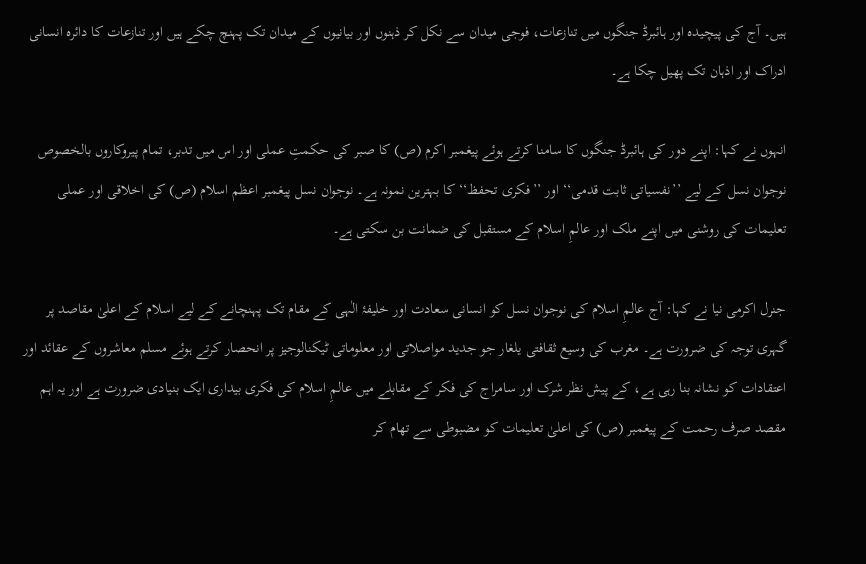ہیں۔ آج کی پیچیدہ اور ہائبرڈ جنگوں میں تنازعات، فوجی میدان سے نکل کر ذہنوں اور بیانیوں کے میدان تک پہنچ چکے ہیں اور تنازعات کا دائرہ انسانی ادراک اور اذہان تک پھیل چکا ہے۔

انہوں نے کہا: اپنے دور کی ہائبرڈ جنگوں کا سامنا کرتے ہوئے پیغمبر اکرم (ص) کا صبر کی حکمتِ عملی اور اس میں تدبر، تمام پیروکاروں بالخصوص نوجوان نسل کے لیے ’’نفسیاتی ثابت قدمی‘‘ اور ’’فکری تحفظ‘‘ کا بہترین نمونہ ہے۔ نوجوان نسل پیغمبر اعظم اسلام (ص) کی اخلاقی اور عملی تعلیمات کی روشنی میں اپنے ملک اور عالمِ اسلام کے مستقبل کی ضمانت بن سکتی ہے۔

جنرل اکرمی نیا نے کہا: آج عالمِ اسلام کی نوجوان نسل کو انسانی سعادت اور خلیفۂ الٰہی کے مقام تک پہنچانے کے لیے اسلام کے اعلیٰ مقاصد پر گہری توجہ کی ضرورت ہے۔ مغرب کی وسیع ثقافتی یلغار جو جدید مواصلاتی اور معلوماتی ٹیکنالوجیز پر انحصار کرتے ہوئے مسلم معاشروں کے عقائد اور اعتقادات کو نشانہ بنا رہی ہے، کے پیش نظر شرک اور سامراج کی فکر کے مقابلے میں عالمِ اسلام کی فکری بیداری ایک بنیادی ضرورت ہے اور یہ اہم مقصد صرف رحمت کے پیغمبر (ص) کی اعلیٰ تعلیمات کو مضبوطی سے تھام کر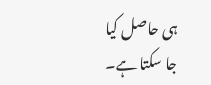ہی حاصل کیا جا سکتا ہے۔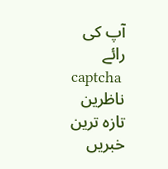آپ کی رائے
captcha
ناظرین
تازہ ترین خبریں